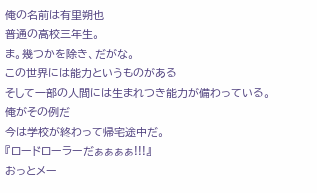俺の名前は有里朔也
普通の高校三年生。
ま。幾つかを除き、だがな。
この世界には能力というものがある
そして一部の人間には生まれつき能力が備わっている。
俺がその例だ
今は学校が終わって帰宅途中だ。
『ロードローラーだぁぁぁぁ!!!』
おっとメー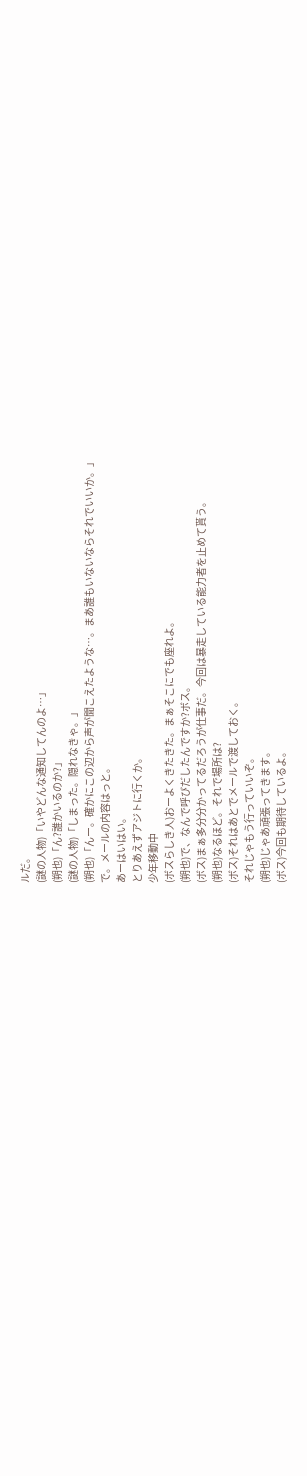ルだ。
(謎の人物)「いやどんな通知してんのよ…」
(朔也)「ん?誰かいるのか?」
(謎の人物)「しまった。隠れなきゃ。」
(朔也)「んー。確かにこの辺から声が聞こえたような…。まあ誰もいないならそれでいいか。」
で。メールの内容はっと。
あーはいはい。
とりあえずアジトに行くか。
少年移動中
(ボスらしき人)おーよくきたきた。まぁそこにでも座れよ。
(朔也)で、なんで呼びだしたんですか?ボス。
(ボス)まぁ多分分かってるだろうが仕事だ。今回は暴走している能力者を止めて貰う。
(朔也)なるほど。それで場所は?
(ボス)それはあとでメールで渡しておく。
それじゃもう行っていいぞ。
(朔也)じゃあ頑張ってきます。
(ボス)今回も期待しているよ。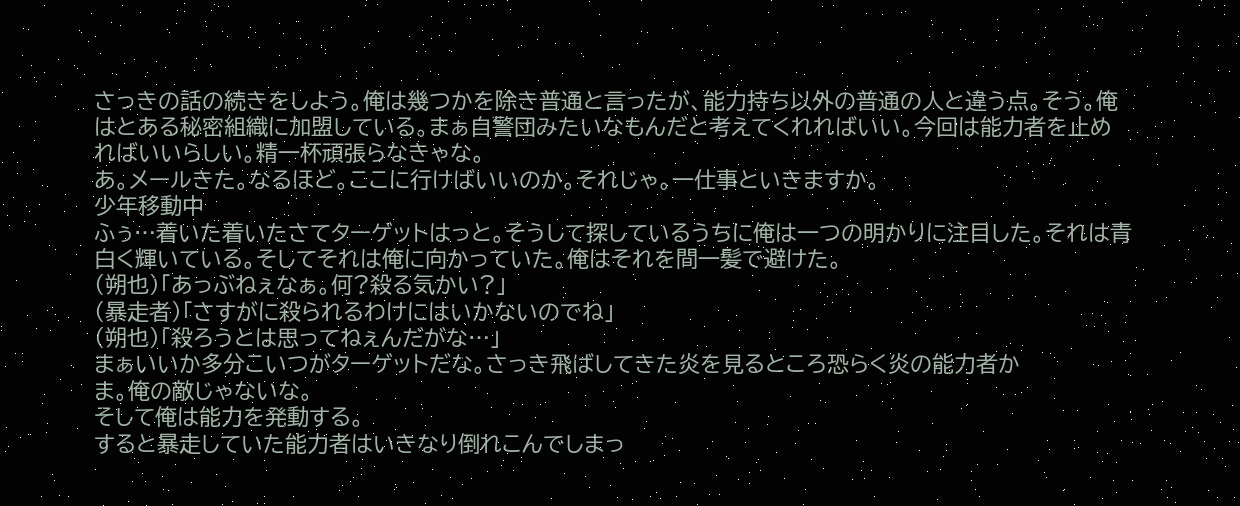さっきの話の続きをしよう。俺は幾つかを除き普通と言ったが、能力持ち以外の普通の人と違う点。そう。俺はとある秘密組織に加盟している。まぁ自警団みたいなもんだと考えてくれればいい。今回は能力者を止めればいいらしい。精一杯頑張らなきゃな。
あ。メールきた。なるほど。ここに行けばいいのか。それじゃ。一仕事といきますか。
少年移動中
ふぅ…着いた着いたさてターゲットはっと。そうして探しているうちに俺は一つの明かりに注目した。それは青白く輝いている。そしてそれは俺に向かっていた。俺はそれを間一髪で避けた。
(朔也)「あっぶねぇなぁ。何?殺る気かい?」
(暴走者)「さすがに殺られるわけにはいかないのでね」
(朔也)「殺ろうとは思ってねぇんだがな…」
まぁいいか多分こいつがターゲットだな。さっき飛ばしてきた炎を見るところ恐らく炎の能力者か
ま。俺の敵じゃないな。
そして俺は能力を発動する。
すると暴走していた能力者はいきなり倒れこんでしまっ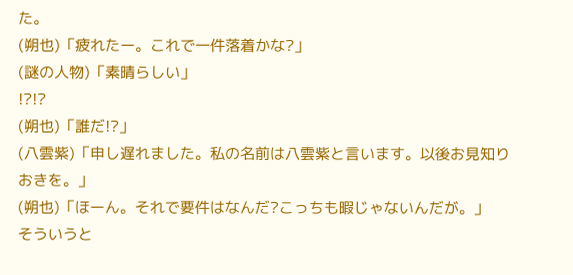た。
(朔也)「疲れたー。これで一件落着かな?」
(謎の人物)「素晴らしい」
!?!?
(朔也)「誰だ!?」
(八雲紫)「申し遅れました。私の名前は八雲紫と言います。以後お見知りおきを。」
(朔也)「ほーん。それで要件はなんだ?こっちも暇じゃないんだが。」
そういうと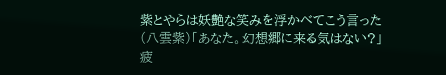紫とやらは妖艶な笑みを浮かべてこう言った
(八雲紫)「あなた。幻想郷に来る気はない?」
疲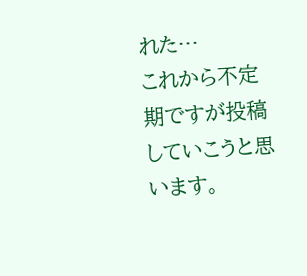れた…
これから不定期ですが投稿していこうと思います。